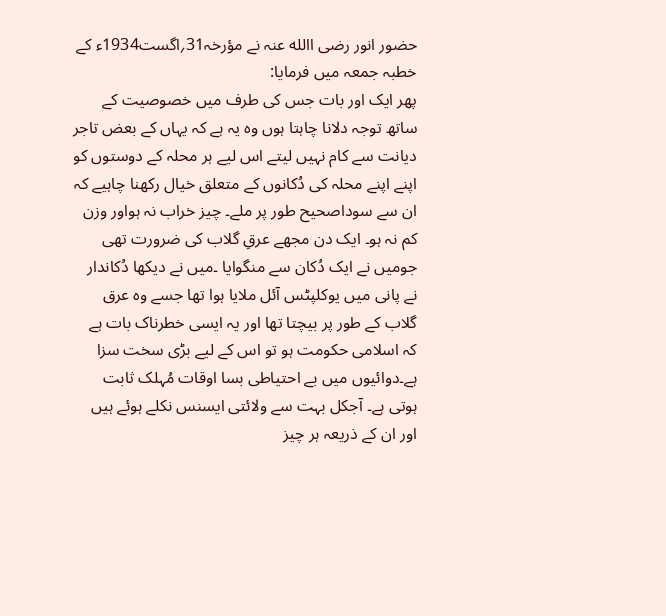حضور انور رضی االله عنہ نے مؤرخہ31؍اگست1934ء کے خطبہ جمعہ میں فرمایا:
پھر ایک اور بات جس کی طرف میں خصوصیت کے ساتھ توجہ دلانا چاہتا ہوں وہ یہ ہے کہ یہاں کے بعض تاجر دیانت سے کام نہیں لیتے اس لیے ہر محلہ کے دوستوں کو اپنے اپنے محلہ کی دُکانوں کے متعلق خیال رکھنا چاہیے کہ ان سے سوداصحیح طور پر ملے۔ چیز خراب نہ ہواور وزن کم نہ ہو۔ ایک دن مجھے عرقِ گلاب کی ضرورت تھی جومیں نے ایک دُکان سے منگوایا ۔میں نے دیکھا دُکاندار نے پانی میں یوکلپٹس آئل ملایا ہوا تھا جسے وہ عرق گلاب کے طور پر بیچتا تھا اور یہ ایسی خطرناک بات ہے کہ اسلامی حکومت ہو تو اس کے لیے بڑی سخت سزا ہے۔دوائیوں میں بے احتیاطی بسا اوقات مُہلک ثابت ہوتی ہے۔ آجکل بہت سے ولائتی ایسنس نکلے ہوئے ہیں اور ان کے ذریعہ ہر چیز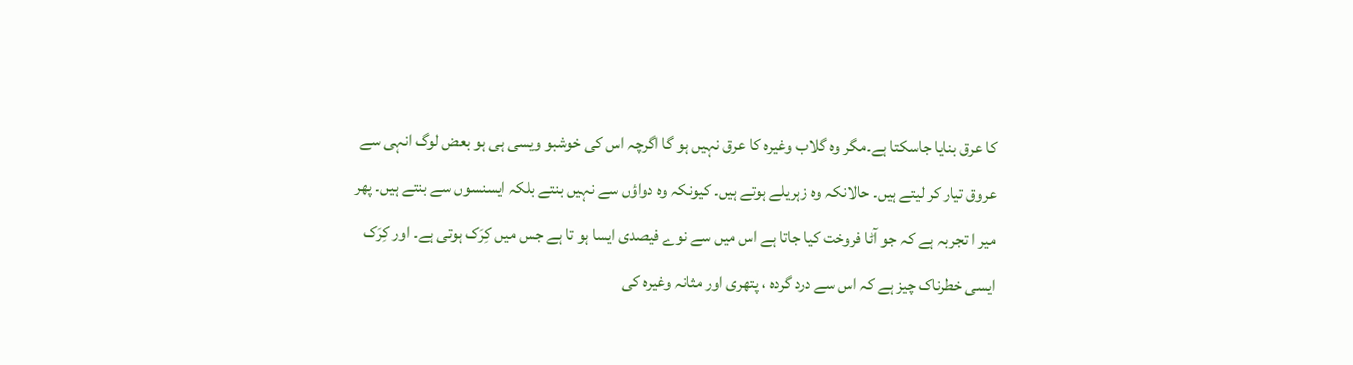کا عرق بنایا جاسکتا ہے۔مگر وہ گلاب وغیرہ کا عرق نہیں ہو گا اگرچہ اس کی خوشبو ویسی ہی ہو بعض لوگ انہی سے عروق تیار کر لیتے ہیں۔ حالانکہ وہ زہریلے ہوتے ہیں۔ کیونکہ وہ دواؤں سے نہیں بنتے بلکہ ایسنسوں سے بنتے ہیں۔ پھر میر ا تجربہ ہے کہ جو آٹا فروخت کیا جاتا ہے اس میں سے نوے فیصدی ایسا ہو تا ہے جس میں کِرَک ہوتی ہے۔ اور کِرَک ایسی خطرناک چیز ہے کہ اس سے درد گردہ ، پتھری اور مثانہ وغیرہ کی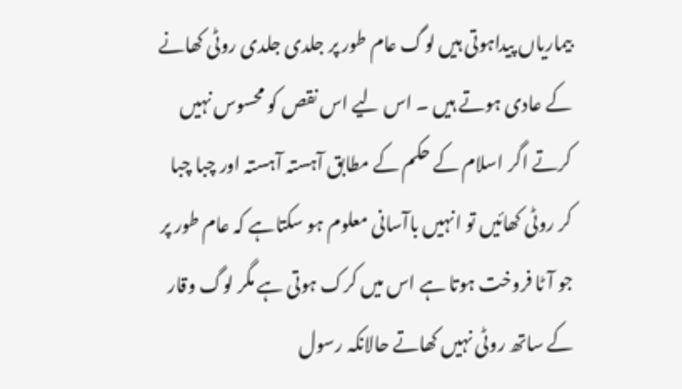بیماریاں پیداہوتی ہیں لوگ عام طور پر جلدی جلدی روٹی کھانے کے عادی ہوتے ہیں ۔ اس لیے اس نقص کو محسوس نہیں کرتے اگر اسلام کے حکم کے مطابق آہستہ آہستہ اور چبا چبا کر روٹی کھائیں تو انہیں باآسانی معلوم ہو سکتاہے کہ عام طور پر جو آٹا فروخت ہوتا ہے اس میں کرک ہوتی ہے مگر لوگ وقار کے ساتھ روٹی نہیں کھاتے حالانکہ رسول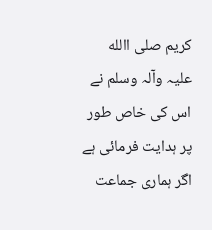کریم صلی االله علیہ وآلہ وسلم نے اس کی خاص طور پر ہدایت فرمائی ہے اگر ہماری جماعت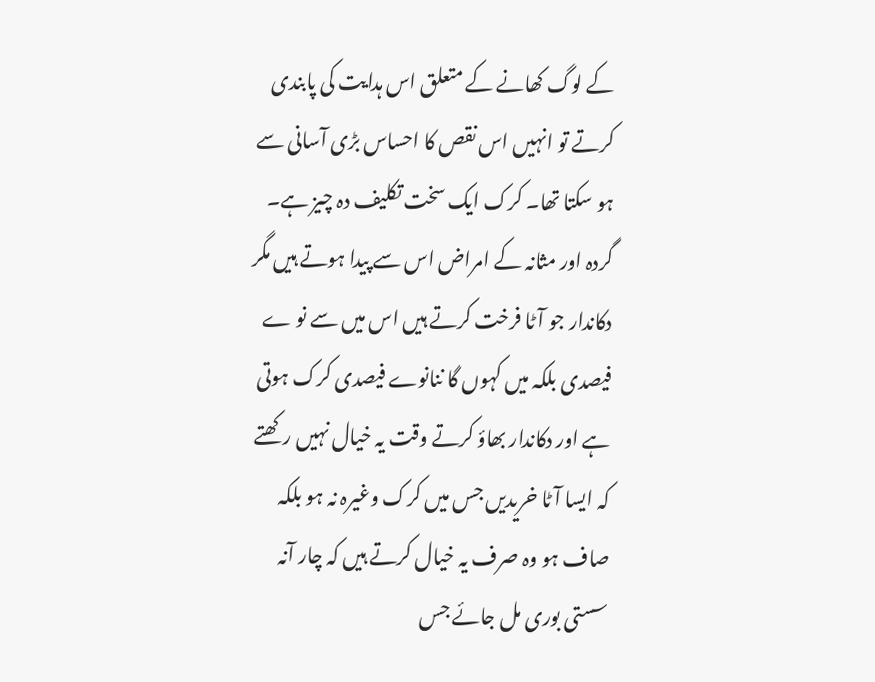کے لوگ کھانے کے متعلق اس ہدایت کی پابندی کرتے تو انہیں اس نقص کا احساس بڑی آسانی سے ہو سکتا تھا۔ کرک ایک سخت تکلیف دہ چیز ہے۔ گردہ اور مثانہ کے امراض اس سے پیدا ہوتے ہیں مگر دکاندار جو آٹا فرخت کرتے ہیں اس میں سے نو ے فیصدی بلکہ میں کہوں گا ننانوے فیصدی کرک ہوتی ہے اور دکاندار بھاؤ کرتے وقت یہ خیال نہیں رکھتے کہ ایسا آٹا خریدیں جس میں کرک وغیرہ نہ ہو بلکہ صاف ہو وہ صرف یہ خیال کرتے ہیں کہ چار آنہ سستی بوری مل جائے جس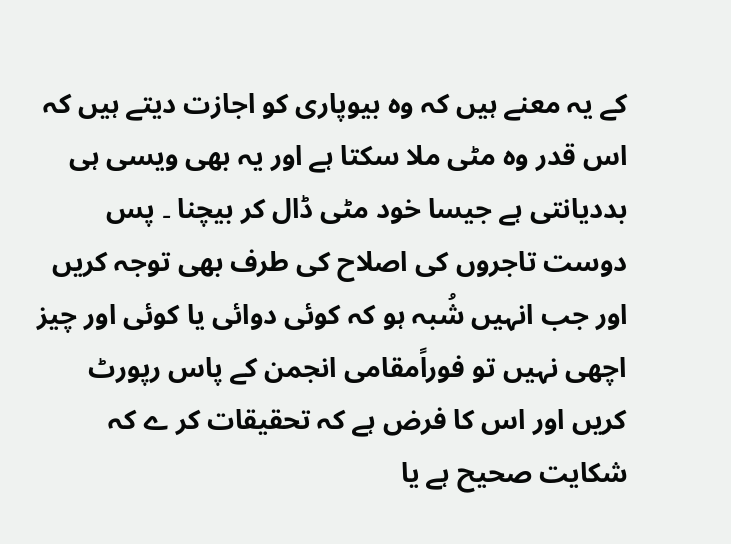کے یہ معنے ہیں کہ وہ بیوپاری کو اجازت دیتے ہیں کہ اس قدر وہ مٹی ملا سکتا ہے اور یہ بھی ویسی ہی بددیانتی ہے جیسا خود مٹی ڈال کر بیچنا ۔ پس دوست تاجروں کی اصلاح کی طرف بھی توجہ کریں اور جب انہیں شُبہ ہو کہ کوئی دوائی یا کوئی اور چیز اچھی نہیں تو فوراًمقامی انجمن کے پاس رپورٹ کریں اور اس کا فرض ہے کہ تحقیقات کر ے کہ شکایت صحیح ہے یا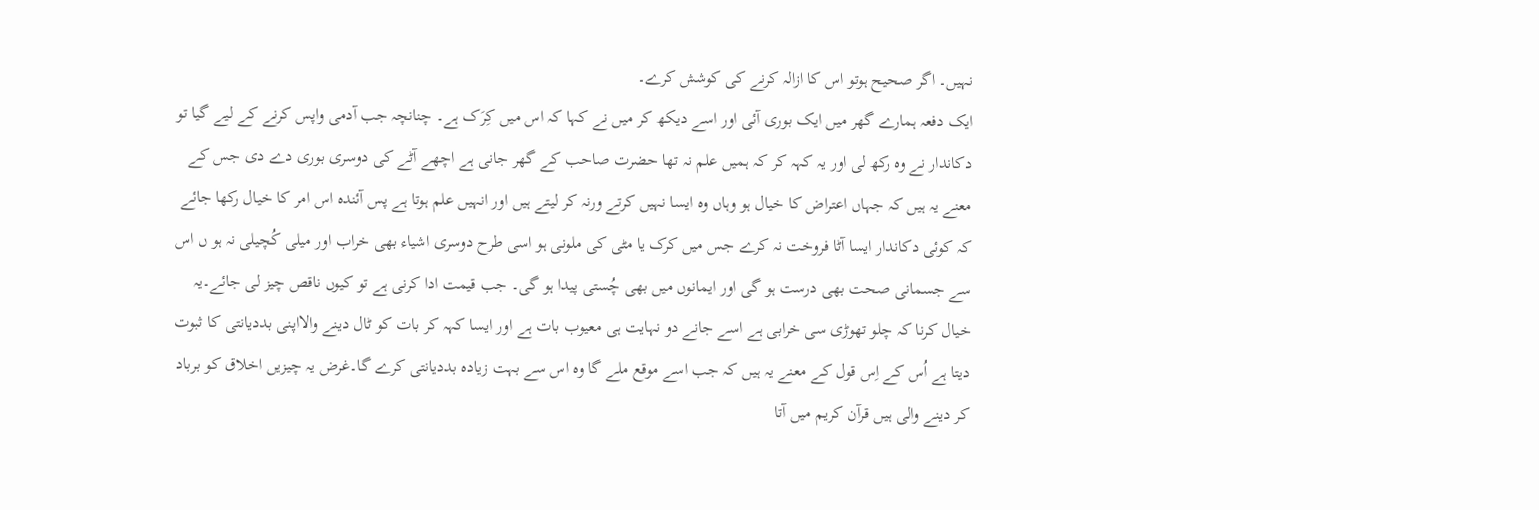نہیں۔ اگر صحیح ہوتو اس کا ازالہ کرنے کی کوشش کرے۔
ایک دفعہ ہمارے گھر میں ایک بوری آئی اور اسے دیکھ کر میں نے کہا کہ اس میں کِرَک ہے۔ چنانچہ جب آدمی واپس کرنے کے لیے گیا تو دکاندار نے وہ رکھ لی اور یہ کہہ کر کہ ہمیں علم نہ تھا حضرت صاحب کے گھر جانی ہے اچھے آٹے کی دوسری بوری دے دی جس کے معنے یہ ہیں کہ جہاں اعتراض کا خیال ہو وہاں وہ ایسا نہیں کرتے ورنہ کر لیتے ہیں اور انہیں علم ہوتا ہے پس آئندہ اس امر کا خیال رکھا جائے کہ کوئی دکاندار ایسا آٹا فروخت نہ کرے جس میں کرک یا مٹی کی ملونی ہو اسی طرح دوسری اشیاء بھی خراب اور میلی کُچیلی نہ ہو ں اس سے جسمانی صحت بھی درست ہو گی اور ایمانوں میں بھی چُستی پیدا ہو گی۔ جب قیمت ادا کرنی ہے تو کیوں ناقص چیز لی جائے۔یہ خیال کرنا کہ چلو تھوڑی سی خرابی ہے اسے جانے دو نہایت ہی معیوب بات ہے اور ایسا کہہ کر بات کو ٹال دینے والااپنی بددیانتی کا ثبوت دیتا ہے اُس کے اِس قول کے معنے یہ ہیں کہ جب اسے موقع ملے گا وہ اس سے بہت زیادہ بددیانتی کرے گا۔غرض یہ چیزیں اخلاق کو برباد کر دینے والی ہیں قرآن کریم میں آتا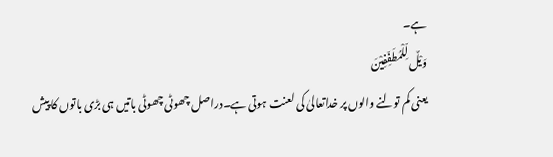ہے۔
وَیْلٌ لِّلْمُطَفِّفِیْنَ
یعنی کم تولنے والوں پر خداتعالیٰ کی لعنت ہوتی ہے۔دراصل چھوٹی چھوٹی باتیں ہی بڑی باتوں کا پیش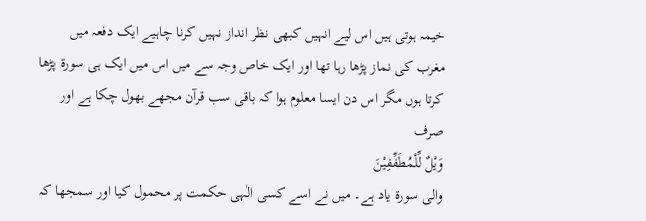خیمہ ہوتی ہیں اس لیے انہیں کبھی نظر انداز نہیں کرنا چاہیے ایک دفعہ میں مغرب کی نماز پڑھا رہا تھا اور ایک خاص وجہ سے میں اس میں ایک ہی سورۃ پڑھا کرتا ہوں مگر اس دن ایسا معلوم ہوا کہ باقی سب قرآن مجھے بھول چکا ہے اور صرف
وَیْلٌ لِّلْمُطَفِّفِیْنَ
والی سورۃ یاد ہے۔ میں نے اسے کسی الٰہی حکمت پر محمول کیا اور سمجھا کہ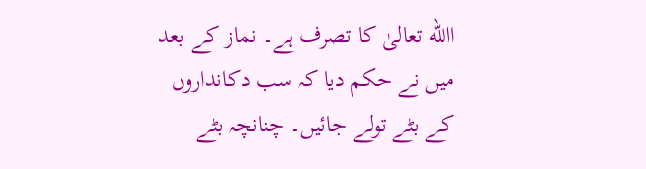االله تعالیٰ کا تصرف ہے۔ نماز کے بعد میں نے حکم دیا کہ سب دکانداروں کے بٹے تولے جائیں۔ چنانچہ بٹے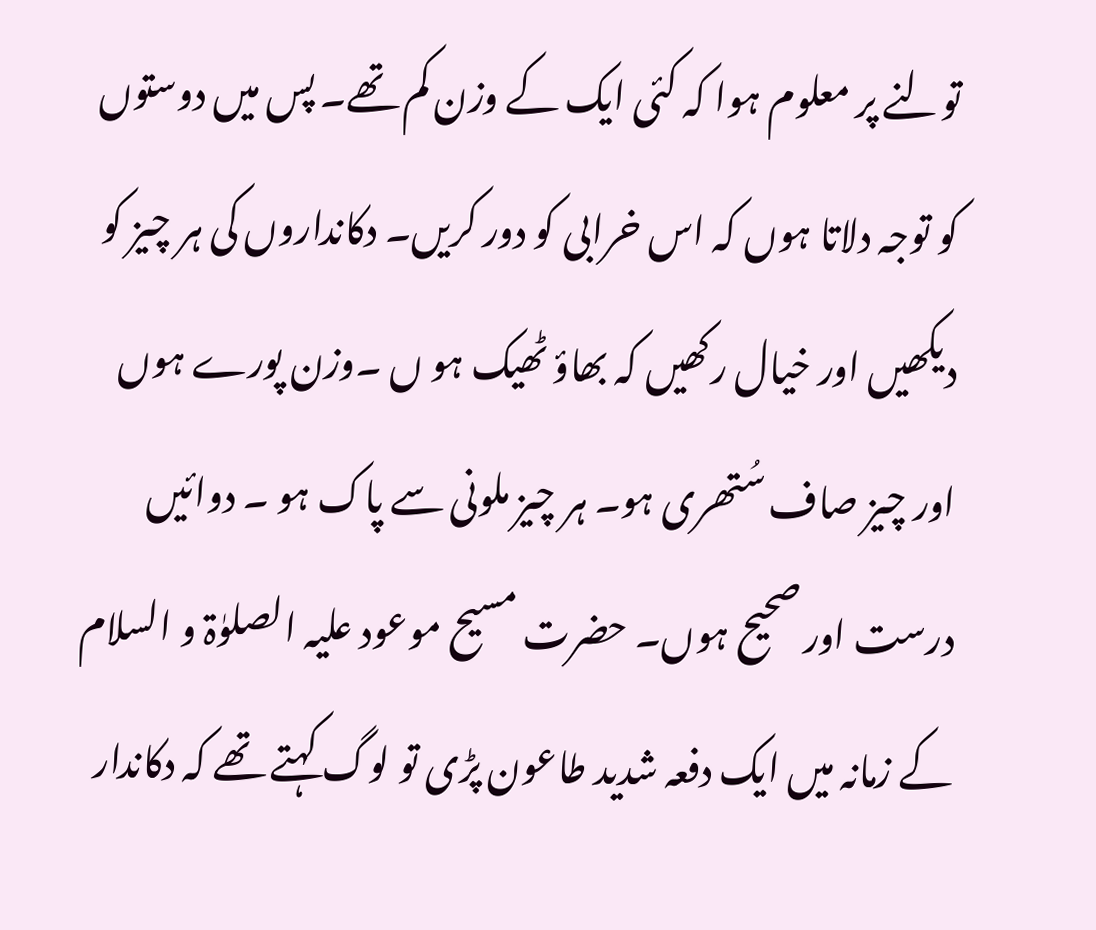تولنے پر معلوم ہوا کہ کئی ایک کے وزن کم تھے۔ پس میں دوستوں کو توجہ دلاتا ہوں کہ اس خرابی کو دور کریں۔ دکانداروں کی ہر چیز کو دیکھیں اور خیال رکھیں کہ بھاؤ ٹھیک ہو ں ۔وزن پورے ہوں اور چیز صاف سُتھری ہو۔ ہر چیز ملونی سے پاک ہو ۔ دوائیں درست اور صحیح ہوں۔ حضرت مسیح موعود علیہ الصلوٰۃ و السلام کے زمانہ میں ایک دفعہ شدید طاعون پڑی تو لوگ کہتے تھے کہ دکاندار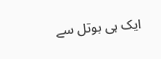ایک ہی بوتل سے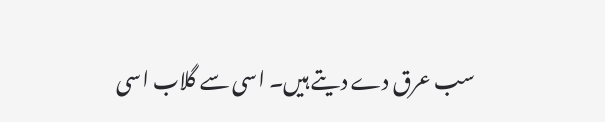سب عرق دے دیتے ہیں۔ اسی سے گلاب اسی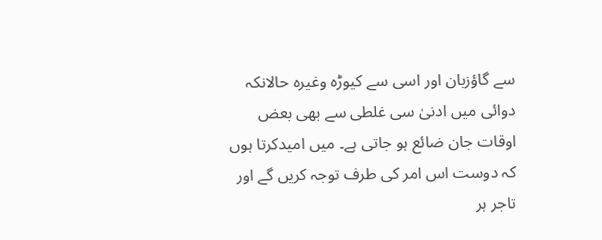سے گاؤزبان اور اسی سے کیوڑہ وغیرہ حالانکہ دوائی میں ادنیٰ سی غلطی سے بھی بعض اوقات جان ضائع ہو جاتی ہے۔ میں امیدکرتا ہوں کہ دوست اس امر کی طرف توجہ کریں گے اور تاجر ہر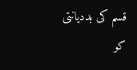قسم کی بددیانتی کو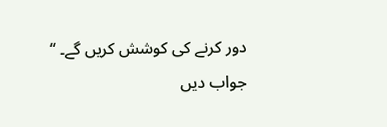دور کرنے کی کوشش کریں گے۔ ‘‘
جواب دیں